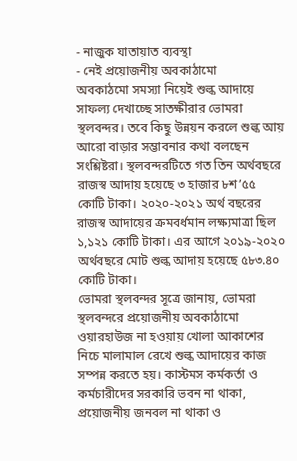- নাজুক যাতায়াত ব্যবস্থা
- নেই প্রয়োজনীয় অবকাঠামো
অবকাঠমো সমস্যা নিয়েই শুল্ক আদায়ে সাফল্য দেখাচ্ছে সাতক্ষীরার ভোমরা স্থলবন্দর। তবে কিছু উন্নয়ন করলে শুল্ক আয় আরো বাড়ার সম্ভাবনার কথা বলছেন সংশ্লিষ্টরা। স্থলবন্দরটিতে গত তিন অর্থবছরে রাজস্ব আদায় হয়েছে ৩ হাজার ৮শ’৫৫ কোটি টাকা। ২০২০-২০২১ অর্থ বছরের রাজস্ব আদায়ের ক্রমবর্ধমান লক্ষ্যমাত্রা ছিল ১,১২১ কোটি টাকা। এর আগে ২০১৯-২০২০ অর্থবছরে মোট শুল্ক আদায় হয়েছে ৫৮৩.৪০ কোটি টাকা।
ভোমরা স্থলবন্দর সূত্রে জানায়, ভোমরা স্থলবন্দরে প্রয়োজনীয় অবকাঠামো ওয়ারহাউজ না হওয়ায় খোলা আকাশের নিচে মালামাল রেখে শুল্ক আদায়ের কাজ সম্পন্ন করতে হয়। কাস্টমস কর্মকর্তা ও কর্মচারীদের সরকারি ভবন না থাকা, প্রয়োজনীয় জনবল না থাকা ও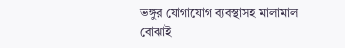ভঙ্গুর যোগাযোগ ব্যবস্থাসহ মালামাল বোঝাই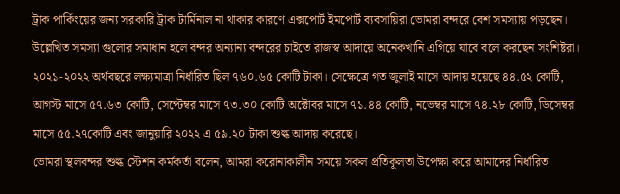ট্রাক পার্কিংয়ের জন্য সরকারি ট্রাক টার্মিনাল না থাকার কারণে এক্সপোর্ট ইমপোর্ট ব্যবসায়িরা ভোমরা বন্দরে বেশ সমস্যায় পড়ছেন। উল্লেখিত সমস্যা গুলোর সমাধান হলে বন্দর অন্যান্য বন্দরের চাইতে রাজস্ব আদায়ে অনেকখানি এগিয়ে যাবে বলে করছেন সংশিষ্টরা।
২০২১-২০২২ অর্থবছরে লক্ষ্যমাত্রা নির্ধারিত ছিল ৭৬০.৬৫ কোটি টাকা। সেক্ষেত্রে গত জুলাই মাসে আদায় হয়েছে ৪৪.৫২ কোটি, আগস্ট মাসে ৫৭.৬৩ কোটি, সেপ্টেম্বর মাসে ৭৩.৩০ কোটি অক্টোবর মাসে ৭১.৪৪ কোটি, নভেম্বর মাসে ৭৪.২৮ কোটি, ডিসেম্বর মাসে ৫৫.২৭কোটি এবং জানুয়ারি ২০২২ এ ৫৯.২০ টাকা শুল্ক আদায় করেছে।
ভোমরা স্থলবন্দর শুল্ক স্টেশন কর্মকর্তা বলেন, আমরা করোনাকালীন সময়ে সকল প্রতিকূলতা উপেক্ষা করে আমাদের নির্ধারিত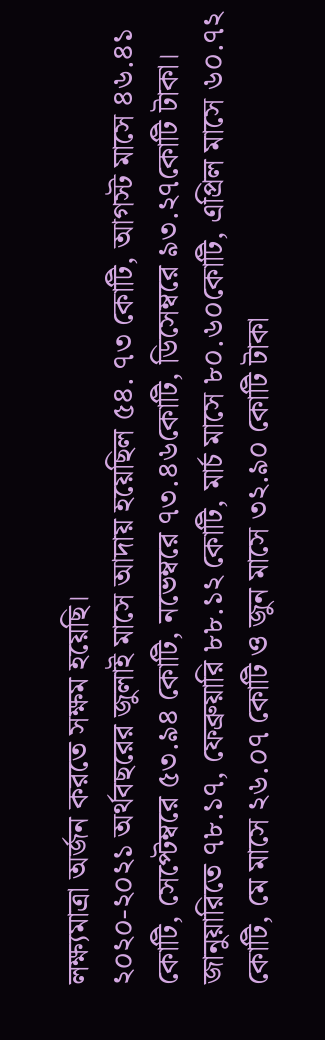লক্ষ্যমাত্রা অর্জন করতে সক্ষম হয়েছি।
২০২০-২০২১ অর্থবছরের জুলাই মাসে আদায় হয়েছিল ৫৪. ৭৩ কোটি, আগস্ট মাসে ৪৬.৪১ কোটি, সেপ্টেম্বরে ৫৩.৯৪ কোটি, নভেম্বরে ৭৩.৪৬কোটি, ডিসেম্বরে ৯৩.২৭কোটি টাকা। জানুয়ারিতে ৭৮.১৭, ফেব্রুয়ারি ৮৮.১২ কোটি, মার্চ মাসে ৮০.৬০কোটি, এপ্রিল মাসে ৬০.৭২ কোটি, মে মাসে ২৬.০৭ কোটি ও জুন মাসে ৩২.৯০ কোটি টাকা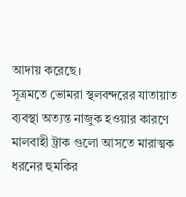আদায় করেছে।
সূত্রমতে ভোমরা স্থলবন্দরের যাতায়াত ব্যবস্থা অত্যন্ত নাজুক হওয়ার কারণে মালবাহী ট্রাক গুলো আসতে মারাত্মক ধরনের হুমকির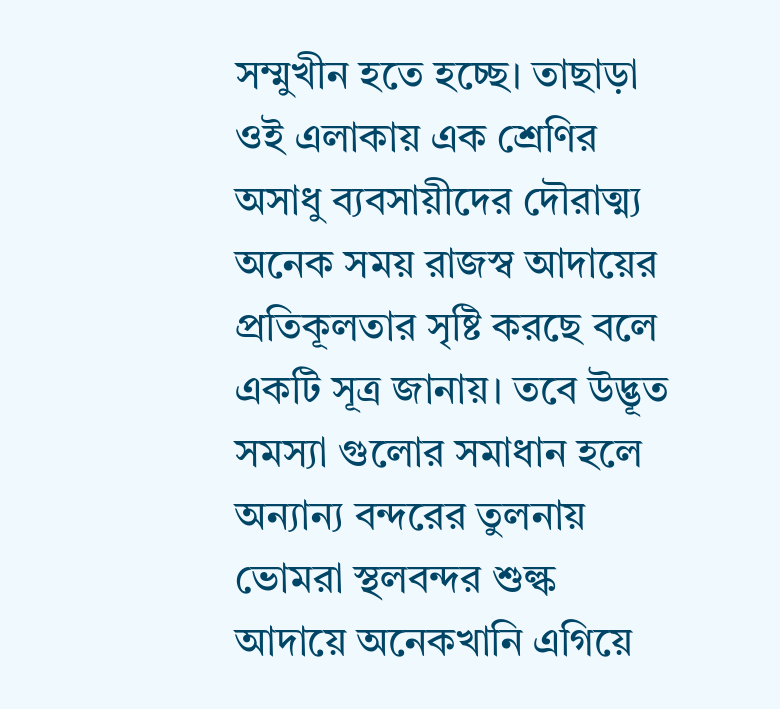সম্মুখীন হতে হচ্ছে। তাছাড়া ওই এলাকায় এক শ্রেণির অসাধু ব্যবসায়ীদের দৌরাত্ম্য অনেক সময় রাজস্ব আদায়ের প্রতিকূলতার সৃষ্টি করছে বলে একটি সূত্র জানায়। তবে উদ্ভূত সমস্যা গুলোর সমাধান হলে অন্যান্য বন্দরের তুলনায় ভোমরা স্থলবন্দর শুল্ক আদায়ে অনেকখানি এগিয়ে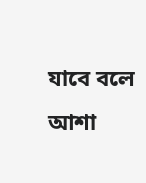যাবে বলে আশা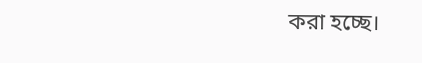করা হচ্ছে।